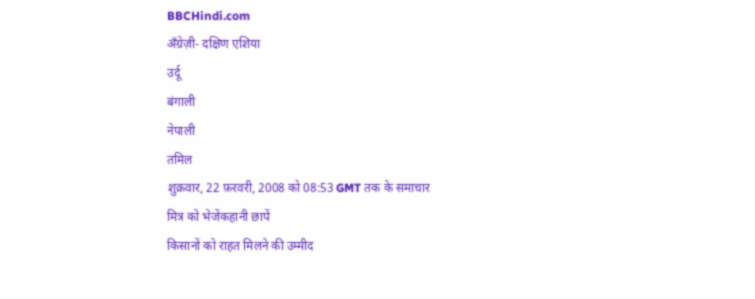BBCHindi.com
अँग्रेज़ी- दक्षिण एशिया
उर्दू
बंगाली
नेपाली
तमिल
शुक्रवार, 22 फ़रवरी, 2008 को 08:53 GMT तक के समाचार
मित्र को भेजेंकहानी छापें
किसानों को राहत मिलने की उम्मीद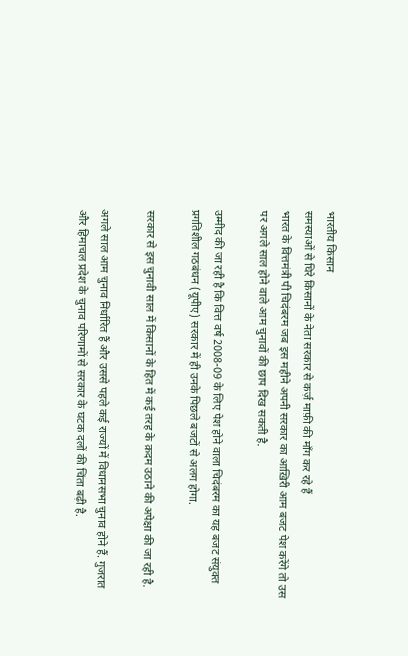भारतीय किसान
समस्याओं से घिरे किसानों के नेता सरकार से कर्ज़ माफ़ी की माँग कर रहे हैं
भारत के वित्तमंत्री पी चिदंबरम जब इस महीने अपनी सरकार का आख़िरी आम बजट पेश करेंगे तो उस पर अगले साल होने वाले आम चुनावों की छाप दिख सकती है.

उम्मीद की जा रही है कि वित्त वर्ष 2008-09 के लिए पेश होने वाला चिदंबरम का यह बजट संयुक्त प्रगतिशील गठबंधन (यूपीए) सरकार में ही उनके पिछले बजटों से अलग होगा.

सरकार से इस चुनावी साल में किसानों के हित में कई तरह के क़दम उठाने की अपेक्षा की जा रही है.

अगले साल आम चुनाव निर्धारित हैं और उससे पहले कई राज्यों में विधानसभा चुनाव होने हैं. गुजरात और हिमाचल प्रदेश के चुनाव परिणामों से सरकार के घटक दलों की चिंता बढ़ी है.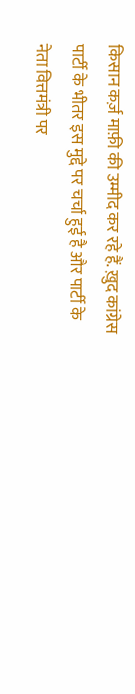किसान कर्ज़ माफ़ी की उम्मीद कर रहे हैं. ख़ुद कांग्रेस पार्टी के भीतर इस मुद्दे पर चर्चा हुई है और पार्टी के नेता वित्तमंत्री पर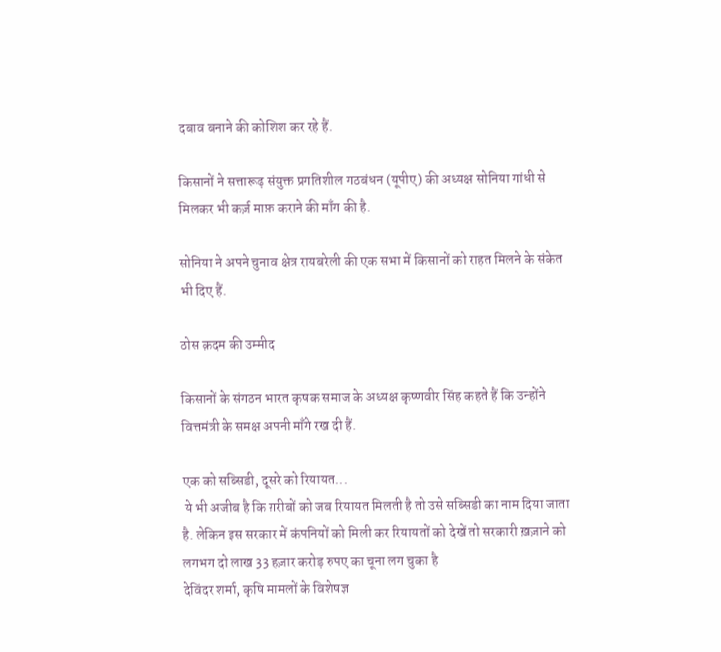दबाव बनाने की कोशिश कर रहे हैं.

किसानों ने सत्तारूढ़ संयुक्त प्रगतिशील गठबंधन (यूपीए) की अध्यक्ष सोनिया गांधी से मिलकर भी कर्ज़ माफ़ कराने की माँग की है.

सोनिया ने अपने चुनाव क्षेत्र रायबरेली की एक सभा में किसानों को राहत मिलने के संकेत भी दिए हैं.

ठोस क़दम की उम्मीद

किसानों के संगठन भारत कृषक समाज के अध्यक्ष कृष्णवीर सिंह कहते हैं कि उन्होंने वित्तमंत्री के समक्ष अपनी माँगे रख दी हैं.

एक को सब्सिडी, दूसरे को रियायत...
 ये भी अजीब है कि ग़रीबों को जब रियायत मिलती है तो उसे सब्सिडी का नाम दिया जाता है. लेकिन इस सरकार में कंपनियों को मिली कर रियायतों को देखें तो सरकारी ख़ज़ाने को लगभग दो लाख 33 हज़ार करोड़ रुपए का चूना लग चुका है
देविंदर शर्मा, कृषि मामलों के विशेषज्ञ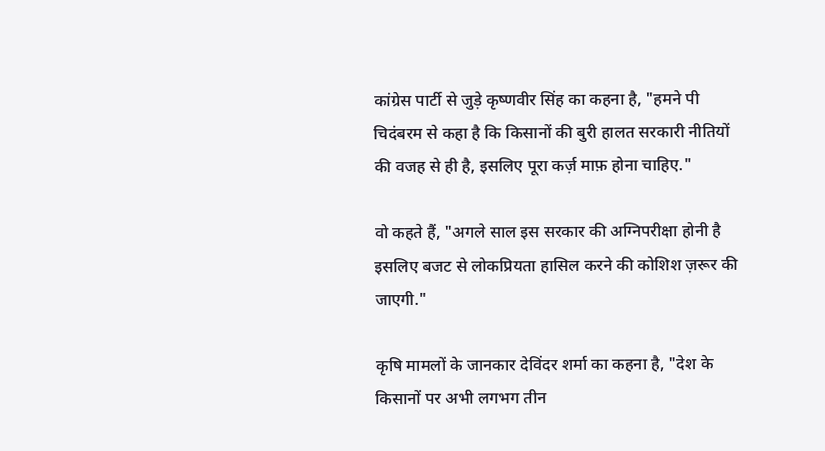कांग्रेस पार्टी से जुड़े कृष्णवीर सिंह का कहना है, "हमने पी चिदंबरम से कहा है कि किसानों की बुरी हालत सरकारी नीतियों की वजह से ही है, इसलिए पूरा कर्ज़ माफ़ होना चाहिए."

वो कहते हैं, "अगले साल इस सरकार की अग्निपरीक्षा होनी है इसलिए बजट से लोकप्रियता हासिल करने की कोशिश ज़रूर की जाएगी."

कृषि मामलों के जानकार देविंदर शर्मा का कहना है, "देश के किसानों पर अभी लगभग तीन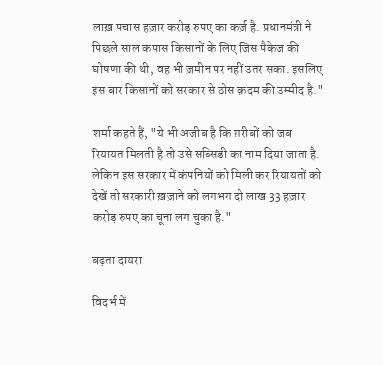लाख़ पचास हज़ार करोड़ रुपए का कर्ज़ है. प्रधानमंत्री ने पिछले साल कपास किसानों के लिए जिस पैकेज की घोषणा की थी, वह भी ज़मीन पर नहीं उतर सका. इसलिए इस बार किसानों को सरकार से ठोस क़दम की उम्मीद है."

शर्मा कहते हैं, "ये भी अजीब है कि ग़रीबों को जब रियायत मिलती है तो उसे सब्सिडी का नाम दिया जाता है. लेकिन इस सरकार में कंपनियों को मिली कर रियायतों को देखें तो सरकारी ख़ज़ाने को लगभग दो लाख 33 हज़ार करोड़ रुपए का चूना लग चुका है."

बढ़ता दायरा

विदर्भ में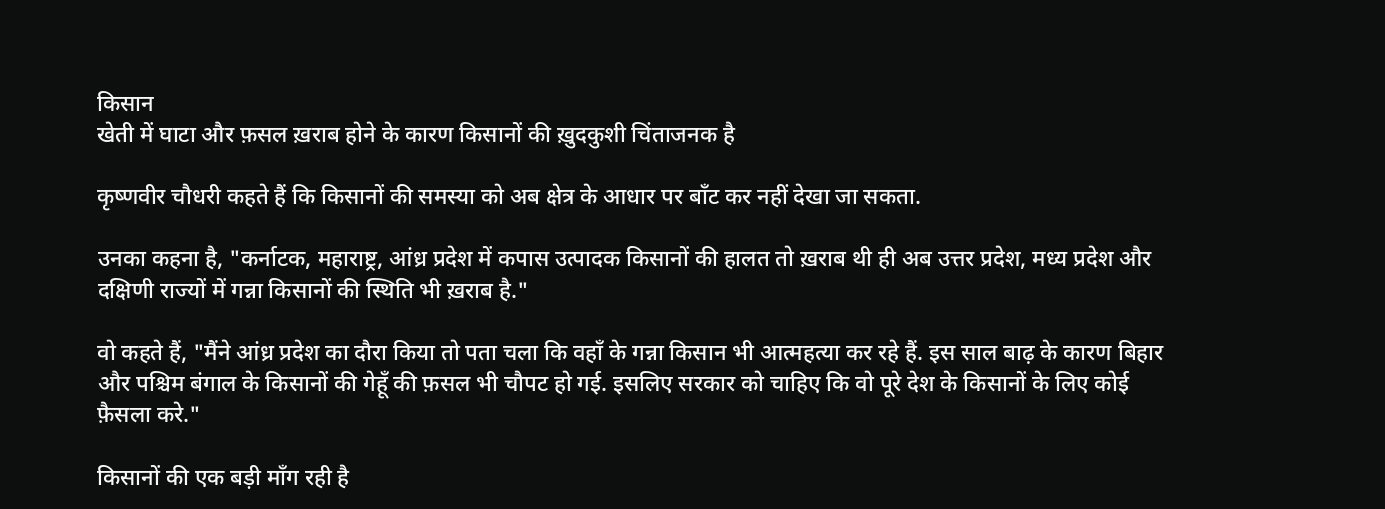किसान
खेती में घाटा और फ़सल ख़राब होने के कारण किसानों की ख़ुदकुशी चिंताजनक है

कृष्णवीर चौधरी कहते हैं कि किसानों की समस्या को अब क्षेत्र के आधार पर बाँट कर नहीं देखा जा सकता.

उनका कहना है, "कर्नाटक, महाराष्ट्र, आंध्र प्रदेश में कपास उत्पादक किसानों की हालत तो ख़राब थी ही अब उत्तर प्रदेश, मध्य प्रदेश और दक्षिणी राज्यों में गन्ना किसानों की स्थिति भी ख़राब है."

वो कहते हैं, "मैंने आंध्र प्रदेश का दौरा किया तो पता चला कि वहाँ के गन्ना किसान भी आत्महत्या कर रहे हैं. इस साल बाढ़ के कारण बिहार और पश्चिम बंगाल के किसानों की गेहूँ की फ़सल भी चौपट हो गई. इसलिए सरकार को चाहिए कि वो पूरे देश के किसानों के लिए कोई फ़ैसला करे."

किसानों की एक बड़ी माँग रही है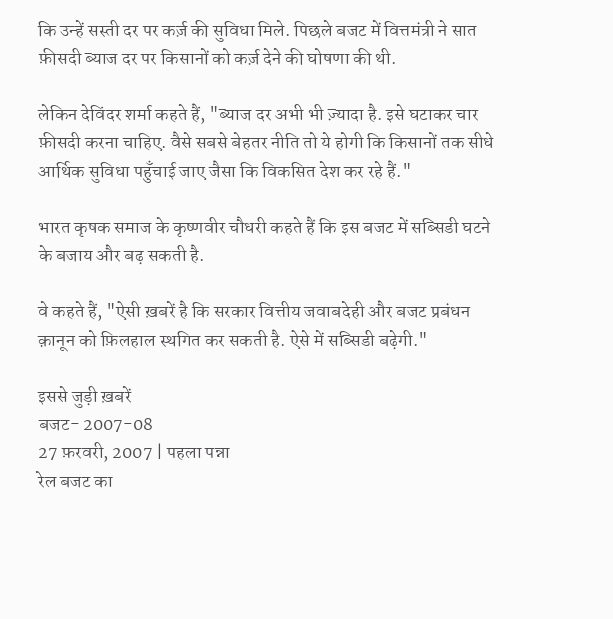कि उन्हें सस्ती दर पर कर्ज़ की सुविधा मिले. पिछले बजट में वित्तमंत्री ने सात फ़ीसदी ब्याज दर पर किसानों को कर्ज़ देने की घोषणा की थी.

लेकिन देविंदर शर्मा कहते हैं, "ब्याज दर अभी भी ज़्यादा है. इसे घटाकर चार फ़ीसदी करना चाहिए. वैसे सबसे बेहतर नीति तो ये होगी कि किसानों तक सीधे आर्थिक सुविधा पहुँचाई जाए जैसा कि विकसित देश कर रहे हैं."

भारत कृषक समाज के कृष्णवीर चौधरी कहते हैं कि इस बजट में सब्सिडी घटने के बजाय और बढ़ सकती है.

वे कहते हैं, "ऐसी ख़बरें है कि सरकार वित्तीय जवाबदेही और बजट प्रबंधन क़ानून को फ़िलहाल स्थगित कर सकती है. ऐसे में सब्सिडी बढ़ेगी."

इससे जुड़ी ख़बरें
बजट- 2007-08
27 फ़रवरी, 2007 | पहला पन्ना
रेल बजट का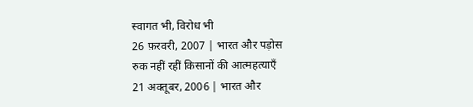स्वागत भी, विरोध भी
26 फ़रवरी, 2007 | भारत और पड़ोस
रुक नहीं रहीं किसानों की आत्महत्याएँ
21 अक्तूबर, 2006 | भारत और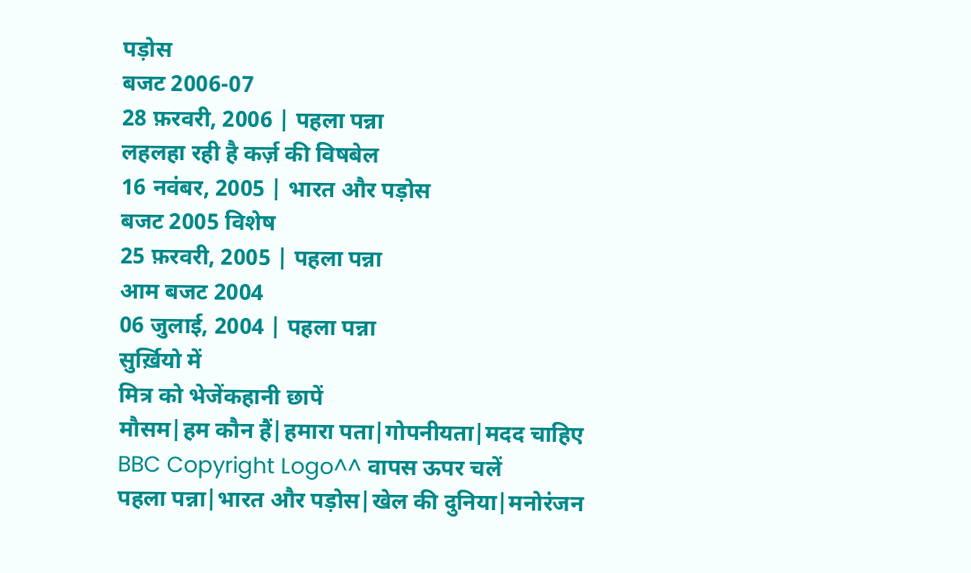पड़ोस
बजट 2006-07
28 फ़रवरी, 2006 | पहला पन्ना
लहलहा रही है कर्ज़ की विषबेल
16 नवंबर, 2005 | भारत और पड़ोस
बजट 2005 विशेष
25 फ़रवरी, 2005 | पहला पन्ना
आम बजट 2004
06 जुलाई, 2004 | पहला पन्ना
सुर्ख़ियो में
मित्र को भेजेंकहानी छापें
मौसम|हम कौन हैं|हमारा पता|गोपनीयता|मदद चाहिए
BBC Copyright Logo^^ वापस ऊपर चलें
पहला पन्ना|भारत और पड़ोस|खेल की दुनिया|मनोरंजन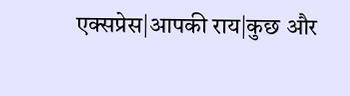एक्सप्रेस|आपकी राय|कुछ और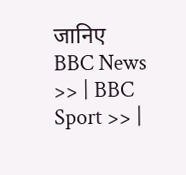जानिए
BBC News >> | BBC Sport >> |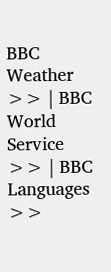BBC Weather >> | BBC World Service >> | BBC Languages >>